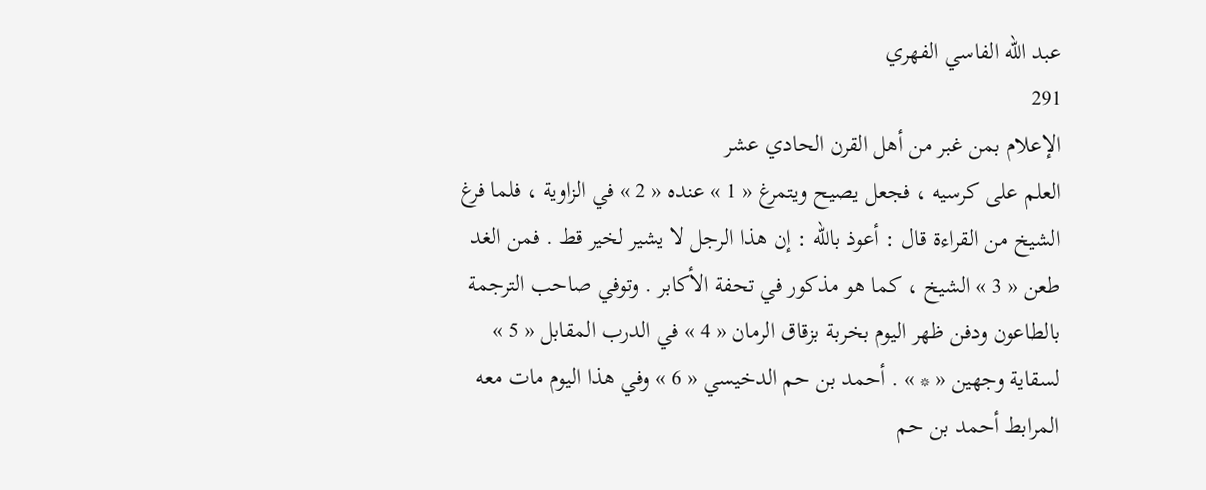عبد الله الفاسي الفهري
291
الإعلام بمن غبر من أهل القرن الحادي عشر
العلم على كرسيه ، فجعل يصيح ويتمرغ « 1 » عنده « 2 » في الزاوية ، فلما فرغ الشيخ من القراءة قال : أعوذ باللّه : إن هذا الرجل لا يشير لخير قط . فمن الغد طعن « 3 » الشيخ ، كما هو مذكور في تحفة الأكابر . وتوفي صاحب الترجمة بالطاعون ودفن ظهر اليوم بخربة بزقاق الرمان « 4 » في الدرب المقابل « 5 » لسقاية وجهين « * » . أحمد بن حم الدخيسي « 6 » وفي هذا اليوم مات معه المرابط أحمد بن حم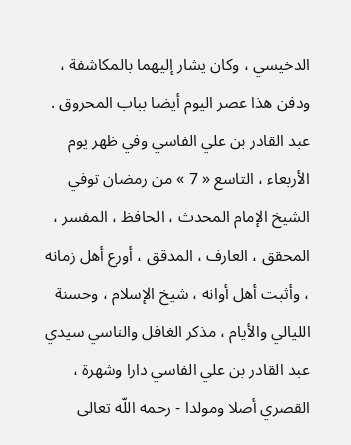الدخيسي ، وكان يشار إليهما بالمكاشفة ، ودفن هذا عصر اليوم أيضا بباب المحروق . عبد القادر بن علي الفاسي وفي ظهر يوم الأربعاء ، التاسع « 7 » من رمضان توفي الشيخ الإمام المحدث ، الحافظ ، المفسر ، المحقق ، العارف ، المدقق ، أورع أهل زمانه ، وأثبت أهل أوانه ، شيخ الإسلام ، وحسنة الليالي والأيام ، مذكر الغافل والناسي سيدي عبد القادر بن علي الفاسي دارا وشهرة ، القصري أصلا ومولدا - رحمه اللّه تعالى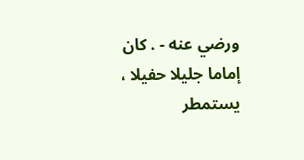ورضي عنه - . كان إماما جليلا حفيلا ، يستمطر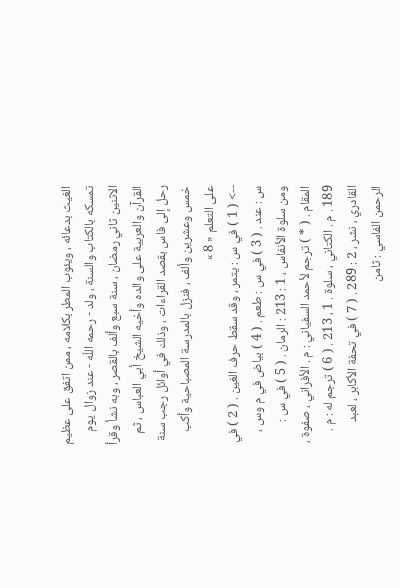الغيث بدعائه ، ويئوب المطر بكلامه ، ممن اتفق على عظيم تمسكه بالكتاب والسنة ، ولد - رحمه اللّه - عند زوال يوم الاثنين ثاني رمضان ، سنة سبع وألف بالقصر ، وبه نشأ وقرأ القرآن والعربية على والده وأخيه الشيخ أبي العباس ، ثم رحل إلى فاس بقصد القراءات ، وذلك في أوائل رجب سنة خمس وعشرين وألف ، فنزل بالمدرسة المصباحية وأكب على التعلم « 8 »
--> ( 1 ) في س : يتمر ، وقد سقط حرف الغين . ( 2 ) في س : عند . ( 3 ) في س : طعم . ( 4 ) بياض في م وس ، ومن سلوة الأنفاس ، 1 : 213 : الرمان . ( 5 ) في س : المقام . ( * ) ترجم لأحمد السفياني : م . الأفراني ، صفوة ، 189 . م . الكتاني ، سلوة . 1 ، 213 . ( 6 ) ترجم له : م . القادري ، نشر ، 2 : 289 . ( 7 ) في تحفة الأكابر ، لعبد الرحمن الفاسي : ثامن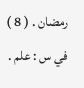رمضان . ( 8 ) في س : علم .